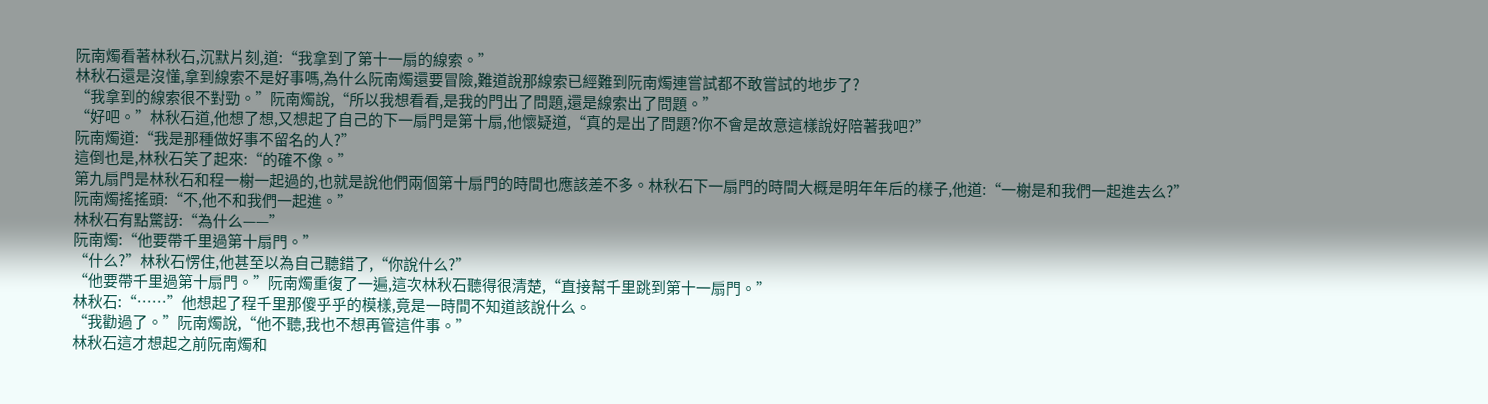阮南燭看著林秋石,沉默片刻,道:“我拿到了第十一扇的線索。”
林秋石還是沒懂,拿到線索不是好事嗎,為什么阮南燭還要冒險,難道說那線索已經難到阮南燭連嘗試都不敢嘗試的地步了?
“我拿到的線索很不對勁。”阮南燭說,“所以我想看看,是我的門出了問題,還是線索出了問題。”
“好吧。”林秋石道,他想了想,又想起了自己的下一扇門是第十扇,他懷疑道,“真的是出了問題?你不會是故意這樣說好陪著我吧?”
阮南燭道:“我是那種做好事不留名的人?”
這倒也是,林秋石笑了起來:“的確不像。”
第九扇門是林秋石和程一榭一起過的,也就是說他們兩個第十扇門的時間也應該差不多。林秋石下一扇門的時間大概是明年年后的樣子,他道:“一榭是和我們一起進去么?”
阮南燭搖搖頭:“不,他不和我們一起進。”
林秋石有點驚訝:“為什么——”
阮南燭:“他要帶千里過第十扇門。”
“什么?”林秋石愣住,他甚至以為自己聽錯了,“你說什么?”
“他要帶千里過第十扇門。”阮南燭重復了一遍,這次林秋石聽得很清楚,“直接幫千里跳到第十一扇門。”
林秋石:“……”他想起了程千里那傻乎乎的模樣,竟是一時間不知道該說什么。
“我勸過了。”阮南燭說,“他不聽,我也不想再管這件事。”
林秋石這才想起之前阮南燭和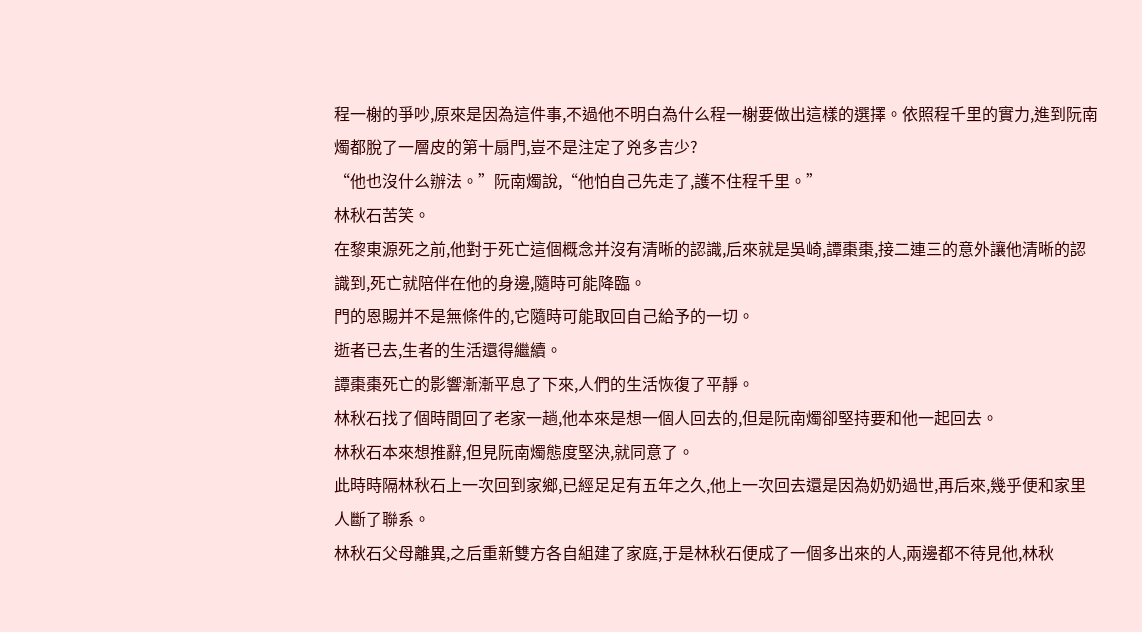程一榭的爭吵,原來是因為這件事,不過他不明白為什么程一榭要做出這樣的選擇。依照程千里的實力,進到阮南燭都脫了一層皮的第十扇門,豈不是注定了兇多吉少?
“他也沒什么辦法。”阮南燭說,“他怕自己先走了,護不住程千里。”
林秋石苦笑。
在黎東源死之前,他對于死亡這個概念并沒有清晰的認識,后來就是吳崎,譚棗棗,接二連三的意外讓他清晰的認識到,死亡就陪伴在他的身邊,隨時可能降臨。
門的恩賜并不是無條件的,它隨時可能取回自己給予的一切。
逝者已去,生者的生活還得繼續。
譚棗棗死亡的影響漸漸平息了下來,人們的生活恢復了平靜。
林秋石找了個時間回了老家一趟,他本來是想一個人回去的,但是阮南燭卻堅持要和他一起回去。
林秋石本來想推辭,但見阮南燭態度堅決,就同意了。
此時時隔林秋石上一次回到家鄉,已經足足有五年之久,他上一次回去還是因為奶奶過世,再后來,幾乎便和家里人斷了聯系。
林秋石父母離異,之后重新雙方各自組建了家庭,于是林秋石便成了一個多出來的人,兩邊都不待見他,林秋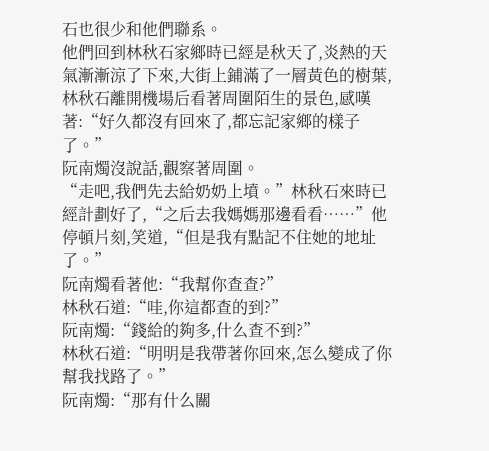石也很少和他們聯系。
他們回到林秋石家鄉時已經是秋天了,炎熱的天氣漸漸涼了下來,大街上鋪滿了一層黃色的樹葉,林秋石離開機場后看著周圍陌生的景色,感嘆著:“好久都沒有回來了,都忘記家鄉的樣子了。”
阮南燭沒說話,觀察著周圍。
“走吧,我們先去給奶奶上墳。”林秋石來時已經計劃好了,“之后去我媽媽那邊看看……”他停頓片刻,笑道,“但是我有點記不住她的地址了。”
阮南燭看著他:“我幫你查查?”
林秋石道:“哇,你這都查的到?”
阮南燭:“錢給的夠多,什么查不到?”
林秋石道:“明明是我帶著你回來,怎么變成了你幫我找路了。”
阮南燭:“那有什么關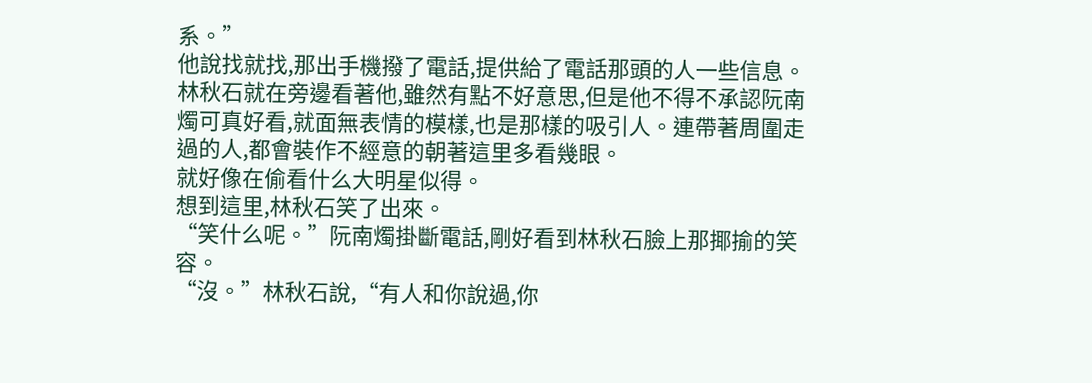系。”
他說找就找,那出手機撥了電話,提供給了電話那頭的人一些信息。林秋石就在旁邊看著他,雖然有點不好意思,但是他不得不承認阮南燭可真好看,就面無表情的模樣,也是那樣的吸引人。連帶著周圍走過的人,都會裝作不經意的朝著這里多看幾眼。
就好像在偷看什么大明星似得。
想到這里,林秋石笑了出來。
“笑什么呢。”阮南燭掛斷電話,剛好看到林秋石臉上那揶揄的笑容。
“沒。”林秋石說,“有人和你說過,你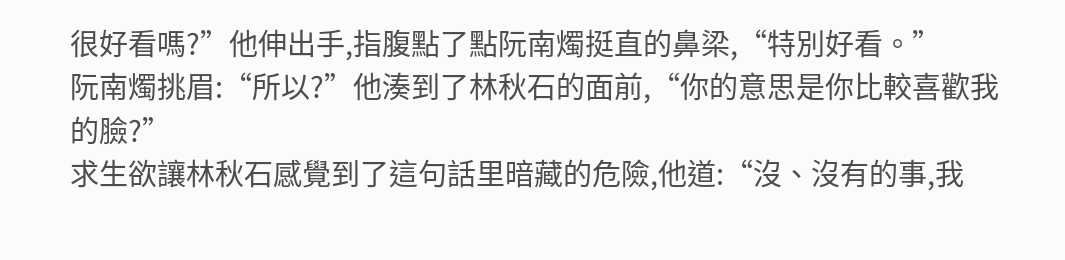很好看嗎?”他伸出手,指腹點了點阮南燭挺直的鼻梁,“特別好看。”
阮南燭挑眉:“所以?”他湊到了林秋石的面前,“你的意思是你比較喜歡我的臉?”
求生欲讓林秋石感覺到了這句話里暗藏的危險,他道:“沒、沒有的事,我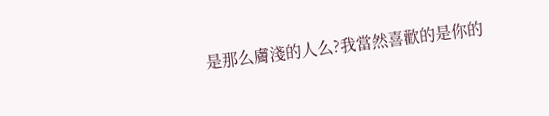是那么膚淺的人么?我當然喜歡的是你的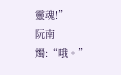靈魂!”
阮南燭:“哦。”